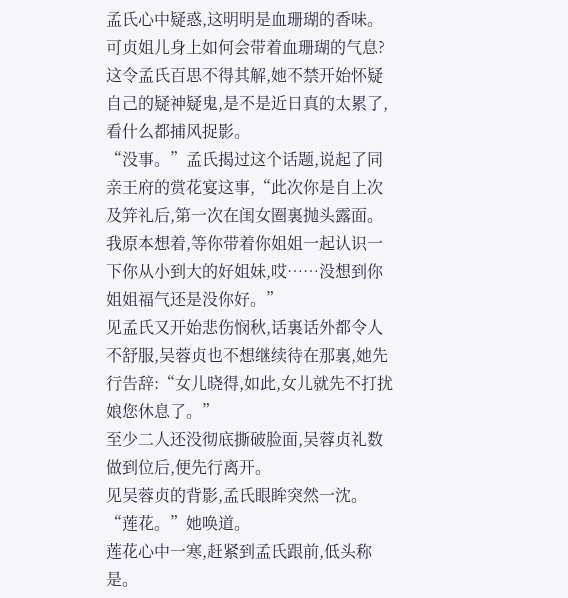孟氏心中疑惑,这明明是血珊瑚的香味。
可贞姐儿身上如何会带着血珊瑚的气息?这令孟氏百思不得其解,她不禁开始怀疑自己的疑神疑鬼,是不是近日真的太累了,看什么都捕风捉影。
“没事。”孟氏揭过这个话题,说起了同亲王府的赏花宴这事,“此次你是自上次及笄礼后,第一次在闺女圈裏抛头露面。我原本想着,等你带着你姐姐一起认识一下你从小到大的好姐妹,哎……没想到你姐姐福气还是没你好。”
见孟氏又开始悲伤悯秋,话裏话外都令人不舒服,吴蓉贞也不想继续待在那裏,她先行告辞:“女儿晓得,如此,女儿就先不打扰娘您休息了。”
至少二人还没彻底撕破脸面,吴蓉贞礼数做到位后,便先行离开。
见吴蓉贞的背影,孟氏眼眸突然一沈。
“莲花。”她唤道。
莲花心中一寒,赶紧到孟氏跟前,低头称是。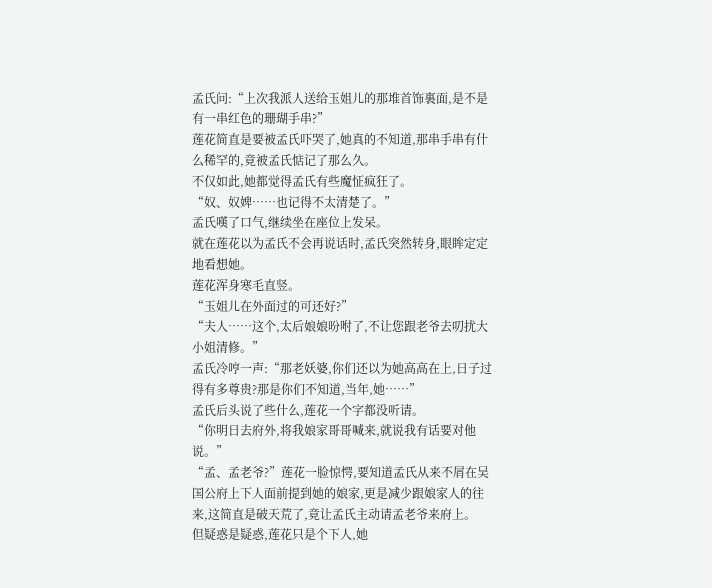孟氏问:“上次我派人送给玉姐儿的那堆首饰裏面,是不是有一串红色的珊瑚手串?”
莲花简直是要被孟氏吓哭了,她真的不知道,那串手串有什么稀罕的,竟被孟氏惦记了那么久。
不仅如此,她都觉得孟氏有些魔怔疯狂了。
“奴、奴婢……也记得不太清楚了。”
孟氏嘆了口气,继续坐在座位上发呆。
就在莲花以为孟氏不会再说话时,孟氏突然转身,眼眸定定地看想她。
莲花浑身寒毛直竖。
“玉姐儿在外面过的可还好?”
“夫人……这个,太后娘娘吩咐了,不让您跟老爷去叨扰大小姐清修。”
孟氏冷哼一声:“那老妖婆,你们还以为她高高在上,日子过得有多尊贵?那是你们不知道,当年,她……”
孟氏后头说了些什么,莲花一个字都没听请。
“你明日去府外,将我娘家哥哥喊来,就说我有话要对他说。”
“孟、孟老爷?”莲花一脸惊愕,要知道孟氏从来不屑在吴国公府上下人面前提到她的娘家,更是减少跟娘家人的往来,这简直是破天荒了,竟让孟氏主动请孟老爷来府上。
但疑惑是疑惑,莲花只是个下人,她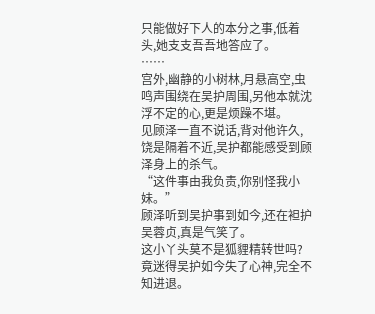只能做好下人的本分之事,低着头,她支支吾吾地答应了。
……
宫外,幽静的小树林,月悬高空,虫鸣声围绕在吴护周围,另他本就沈浮不定的心,更是烦躁不堪。
见顾泽一直不说话,背对他许久,饶是隔着不近,吴护都能感受到顾泽身上的杀气。
“这件事由我负责,你别怪我小妹。”
顾泽听到吴护事到如今,还在袒护吴蓉贞,真是气笑了。
这小丫头莫不是狐貍精转世吗?竟迷得吴护如今失了心神,完全不知进退。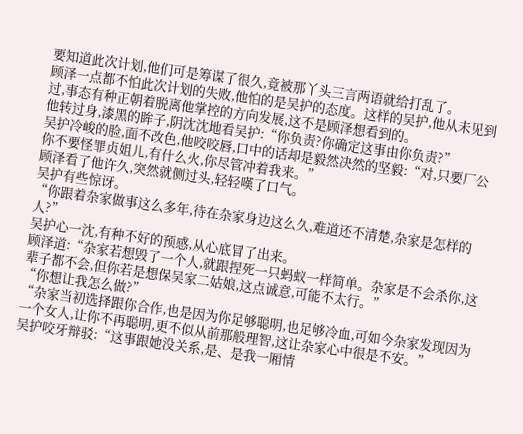要知道此次计划,他们可是筹谋了很久,竟被那丫头三言两语就给打乱了。
顾泽一点都不怕此次计划的失败,他怕的是吴护的态度。这样的吴护,他从未见到过,事态有种正朝着脱离他掌控的方向发展,这不是顾泽想看到的。
他转过身,漆黑的眸子,阴沈沈地看吴护:“你负责?你确定这事由你负责?”
吴护冷峻的脸,面不改色,他咬咬唇,口中的话却是毅然决然的坚毅:“对,只要厂公你不要怪罪贞姐儿,有什么火,你尽管冲着我来。”
顾泽看了他许久,突然就侧过头,轻轻嘆了口气。
吴护有些惊讶。
“你跟着杂家做事这么多年,待在杂家身边这么久,难道还不清楚,杂家是怎样的人?”
吴护心一沈,有种不好的预感,从心底冒了出来。
顾泽道:“杂家若想毁了一个人,就跟捏死一只蚂蚁一样简单。杂家是不会杀你,这辈子都不会,但你若是想保吴家二姑娘,这点诚意,可能不太行。”
“你想让我怎么做?”
“杂家当初选择跟你合作,也是因为你足够聪明,也足够冷血,可如今杂家发现因为一个女人,让你不再聪明,更不似从前那般理智,这让杂家心中很是不安。”
吴护咬牙辩驳:“这事跟她没关系,是、是我一厢情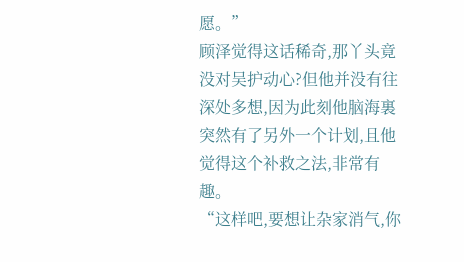愿。”
顾泽觉得这话稀奇,那丫头竟没对吴护动心?但他并没有往深处多想,因为此刻他脑海裏突然有了另外一个计划,且他觉得这个补救之法,非常有趣。
“这样吧,要想让杂家消气,你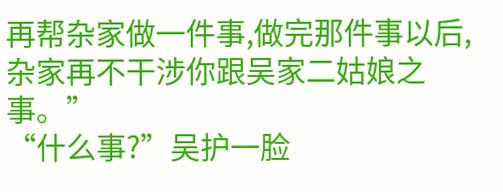再帮杂家做一件事,做完那件事以后,杂家再不干涉你跟吴家二姑娘之事。”
“什么事?”吴护一脸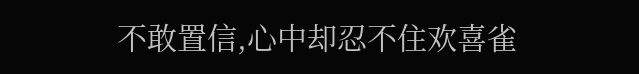不敢置信,心中却忍不住欢喜雀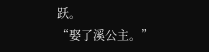跃。
“娶了溪公主。”